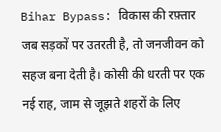Bihar Bypass: विकास की रफ़्तार जब सड़कों पर उतरती है, तो जनजीवन को सहज बना देती है। कोसी की धरती पर एक नई राह, जाम से जूझते शहरों के लिए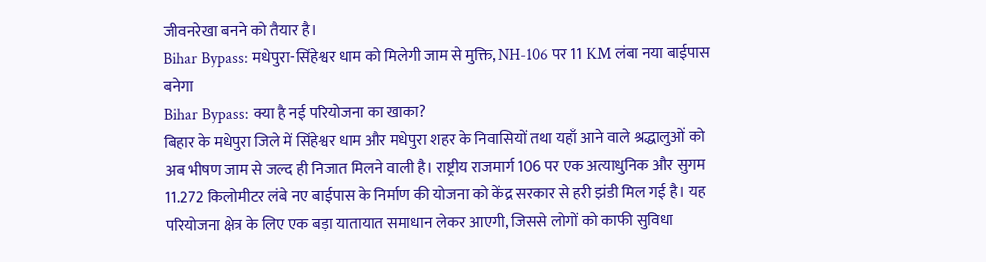जीवनरेखा बनने को तैयार है।
Bihar Bypass: मधेपुरा-सिंहेश्वर धाम को मिलेगी जाम से मुक्ति, NH-106 पर 11 KM लंबा नया बाईपास बनेगा
Bihar Bypass: क्या है नई परियोजना का खाका?
बिहार के मधेपुरा जिले में सिंहेश्वर धाम और मधेपुरा शहर के निवासियों तथा यहाँ आने वाले श्रद्धालुओं को अब भीषण जाम से जल्द ही निजात मिलने वाली है। राष्ट्रीय राजमार्ग 106 पर एक अत्याधुनिक और सुगम 11.272 किलोमीटर लंबे नए बाईपास के निर्माण की योजना को केंद्र सरकार से हरी झंडी मिल गई है। यह परियोजना क्षेत्र के लिए एक बड़ा यातायात समाधान लेकर आएगी, जिससे लोगों को काफी सुविधा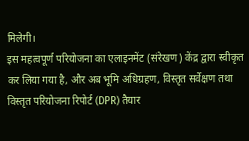मिलेगी।
इस महत्वपूर्ण परियोजना का एलाइनमेंट (संरेखण) केंद्र द्वारा स्वीकृत कर लिया गया है, और अब भूमि अधिग्रहण, विस्तृत सर्वेक्षण तथा विस्तृत परियोजना रिपोर्ट (DPR) तैयार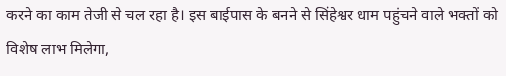करने का काम तेजी से चल रहा है। इस बाईपास के बनने से सिंहेश्वर धाम पहुंचने वाले भक्तों को विशेष लाभ मिलेगा,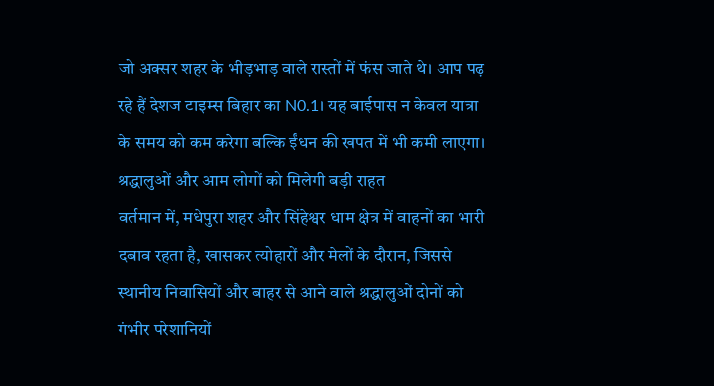जो अक्सर शहर के भीड़भाड़ वाले रास्तों में फंस जाते थे। आप पढ़ रहे हैं देशज टाइम्स बिहार का N0.1। यह बाईपास न केवल यात्रा के समय को कम करेगा बल्कि ईंधन की खपत में भी कमी लाएगा।
श्रद्धालुओं और आम लोगों को मिलेगी बड़ी राहत
वर्तमान में, मधेपुरा शहर और सिंहेश्वर धाम क्षेत्र में वाहनों का भारी दबाव रहता है, खासकर त्योहारों और मेलों के दौरान, जिससे स्थानीय निवासियों और बाहर से आने वाले श्रद्धालुओं दोनों को गंभीर परेशानियों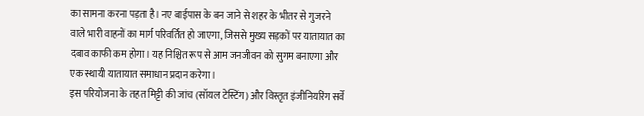का सामना करना पड़ता है। नए बाईपास के बन जाने से शहर के भीतर से गुजरने वाले भारी वाहनों का मार्ग परिवर्तित हो जाएगा, जिससे मुख्य सड़कों पर यातायात का दबाव काफी कम होगा। यह निश्चित रूप से आम जनजीवन को सुगम बनाएगा और एक स्थायी यातायात समाधान प्रदान करेगा।
इस परियोजना के तहत मिट्टी की जांच (सॉयल टेस्टिंग) और विस्तृत इंजीनियरिंग सर्वे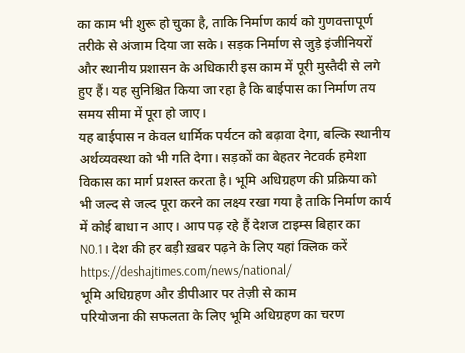का काम भी शुरू हो चुका है, ताकि निर्माण कार्य को गुणवत्तापूर्ण तरीके से अंजाम दिया जा सके। सड़क निर्माण से जुड़े इंजीनियरों और स्थानीय प्रशासन के अधिकारी इस काम में पूरी मुस्तैदी से लगे हुए हैं। यह सुनिश्चित किया जा रहा है कि बाईपास का निर्माण तय समय सीमा में पूरा हो जाए।
यह बाईपास न केवल धार्मिक पर्यटन को बढ़ावा देगा, बल्कि स्थानीय अर्थव्यवस्था को भी गति देगा। सड़कों का बेहतर नेटवर्क हमेशा विकास का मार्ग प्रशस्त करता है। भूमि अधिग्रहण की प्रक्रिया को भी जल्द से जल्द पूरा करने का लक्ष्य रखा गया है ताकि निर्माण कार्य में कोई बाधा न आए। आप पढ़ रहे हैं देशज टाइम्स बिहार का N0.1। देश की हर बड़ी ख़बर पढ़ने के लिए यहां क्लिक करें https://deshajtimes.com/news/national/
भूमि अधिग्रहण और डीपीआर पर तेज़ी से काम
परियोजना की सफलता के लिए भूमि अधिग्रहण का चरण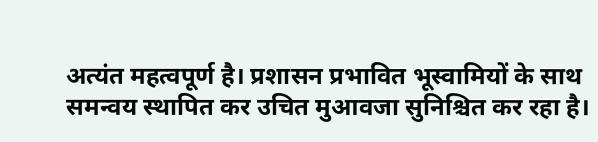अत्यंत महत्वपूर्ण है। प्रशासन प्रभावित भूस्वामियों के साथ समन्वय स्थापित कर उचित मुआवजा सुनिश्चित कर रहा है।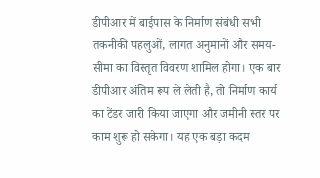डीपीआर में बाईपास के निर्माण संबंधी सभी तकनीकी पहलुओं, लागत अनुमानों और समय-सीमा का विस्तृत विवरण शामिल होगा। एक बार डीपीआर अंतिम रूप ले लेती है, तो निर्माण कार्य का टेंडर जारी किया जाएगा और जमीनी स्तर पर काम शुरू हो सकेगा। यह एक बड़ा कदम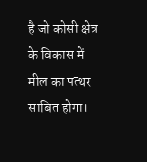है जो कोसी क्षेत्र के विकास में मील का पत्थर साबित होगा।